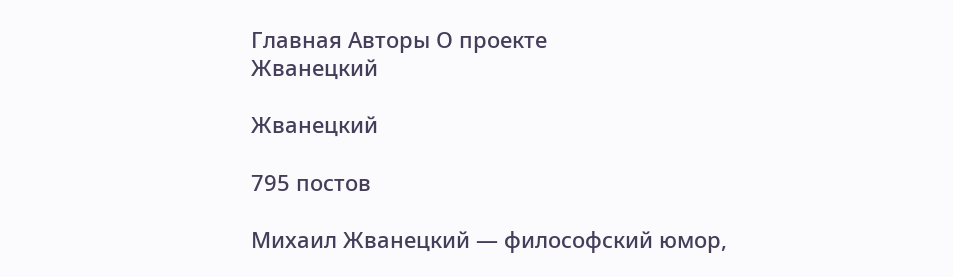Главная Авторы О проекте
Жванецкий

Жванецкий

795 постов

Михаил Жванецкий — философский юмор,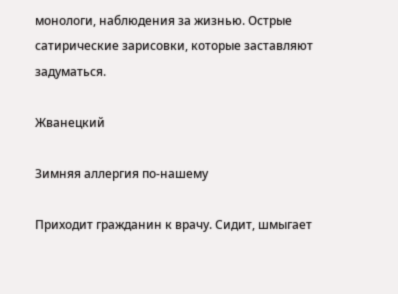монологи, наблюдения за жизнью. Острые сатирические зарисовки, которые заставляют задуматься.

Жванецкий

Зимняя аллергия по-нашему

Приходит гражданин к врачу. Сидит, шмыгает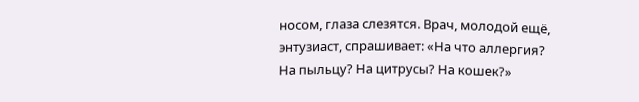носом, глаза слезятся. Врач, молодой ещё, энтузиаст, спрашивает: «На что аллергия? На пыльцу? На цитрусы? На кошек?»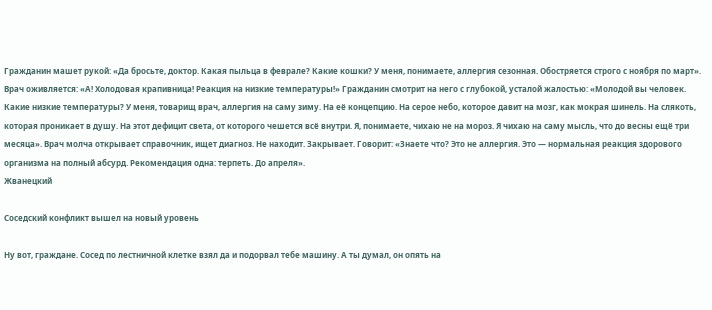Гражданин машет рукой: «Да бросьте, доктор. Какая пыльца в феврале? Какие кошки? У меня, понимаете, аллергия сезонная. Обостряется строго с ноября по март». Врач оживляется: «А! Холодовая крапивница! Реакция на низкие температуры!» Гражданин смотрит на него с глубокой, усталой жалостью: «Молодой вы человек. Какие низкие температуры? У меня, товарищ врач, аллергия на саму зиму. На её концепцию. На серое небо, которое давит на мозг, как мокрая шинель. На слякоть, которая проникает в душу. На этот дефицит света, от которого чешется всё внутри. Я, понимаете, чихаю не на мороз. Я чихаю на саму мысль, что до весны ещё три месяца». Врач молча открывает справочник, ищет диагноз. Не находит. Закрывает. Говорит: «Знаете что? Это не аллергия. Это — нормальная реакция здорового организма на полный абсурд. Рекомендация одна: терпеть. До апреля».
Жванецкий

Соседский конфликт вышел на новый уровень

Ну вот, граждане. Сосед по лестничной клетке взял да и подорвал тебе машину. А ты думал, он опять на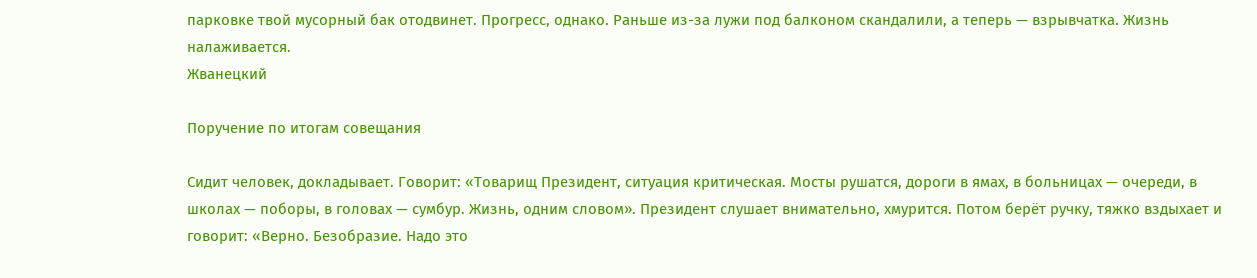парковке твой мусорный бак отодвинет. Прогресс, однако. Раньше из-за лужи под балконом скандалили, а теперь — взрывчатка. Жизнь налаживается.
Жванецкий

Поручение по итогам совещания

Сидит человек, докладывает. Говорит: «Товарищ Президент, ситуация критическая. Мосты рушатся, дороги в ямах, в больницах — очереди, в школах — поборы, в головах — сумбур. Жизнь, одним словом». Президент слушает внимательно, хмурится. Потом берёт ручку, тяжко вздыхает и говорит: «Верно. Безобразие. Надо это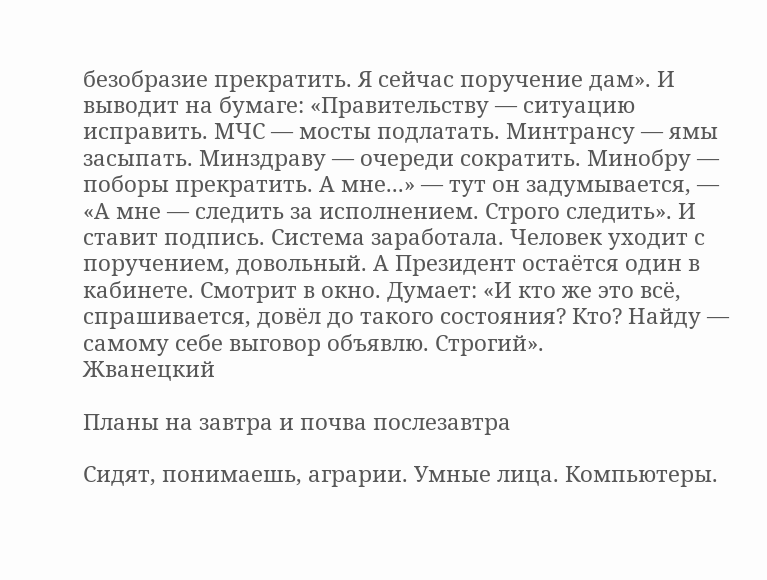безобразие прекратить. Я сейчас поручение дам». И выводит на бумаге: «Правительству — ситуацию исправить. МЧС — мосты подлатать. Минтрансу — ямы засыпать. Минздраву — очереди сократить. Минобру — поборы прекратить. А мне...» — тут он задумывается, — «А мне — следить за исполнением. Строго следить». И ставит подпись. Система заработала. Человек уходит с поручением, довольный. А Президент остаётся один в кабинете. Смотрит в окно. Думает: «И кто же это всё, спрашивается, довёл до такого состояния? Кто? Найду — самому себе выговор объявлю. Строгий».
Жванецкий

Планы на завтра и почва послезавтра

Сидят, понимаешь, аграрии. Умные лица. Компьютеры.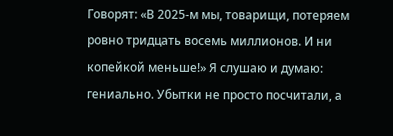Говорят: «В 2025-м мы, товарищи, потеряем ровно тридцать восемь миллионов. И ни копейкой меньше!» Я слушаю и думаю: гениально. Убытки не просто посчитали, а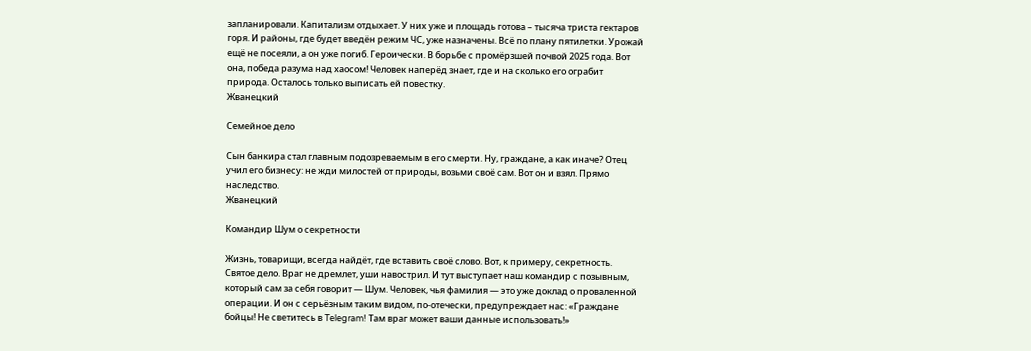запланировали. Капитализм отдыхает. У них уже и площадь готова – тысяча триста гектаров горя. И районы, где будет введён режим ЧС, уже назначены. Всё по плану пятилетки. Урожай ещё не посеяли, а он уже погиб. Героически. В борьбе с промёрзшей почвой 2025 года. Вот она, победа разума над хаосом! Человек наперёд знает, где и на сколько его ограбит природа. Осталось только выписать ей повестку.
Жванецкий

Семейное дело

Сын банкира стал главным подозреваемым в его смерти. Ну, граждане, а как иначе? Отец учил его бизнесу: не жди милостей от природы, возьми своё сам. Вот он и взял. Прямо наследство.
Жванецкий

Командир Шум о секретности

Жизнь, товарищи, всегда найдёт, где вставить своё слово. Вот, к примеру, секретность. Святое дело. Враг не дремлет, уши навострил. И тут выступает наш командир с позывным, который сам за себя говорит — Шум. Человек, чья фамилия — это уже доклад о проваленной операции. И он с серьёзным таким видом, по-отечески, предупреждает нас: «Граждане бойцы! Не светитесь в Telegram! Там враг может ваши данные использовать!»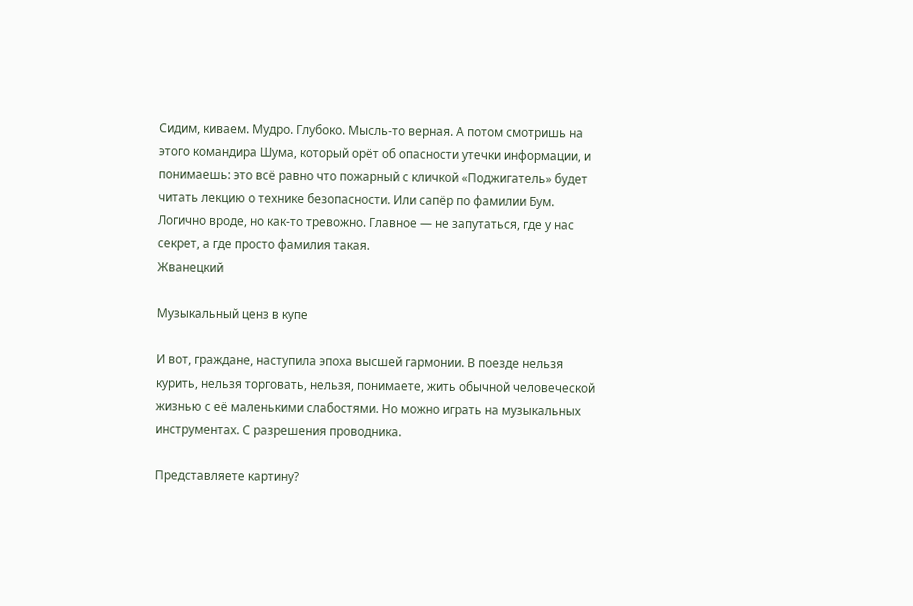Сидим, киваем. Мудро. Глубоко. Мысль-то верная. А потом смотришь на этого командира Шума, который орёт об опасности утечки информации, и понимаешь: это всё равно что пожарный с кличкой «Поджигатель» будет читать лекцию о технике безопасности. Или сапёр по фамилии Бум. Логично вроде, но как-то тревожно. Главное — не запутаться, где у нас секрет, а где просто фамилия такая.
Жванецкий

Музыкальный ценз в купе

И вот, граждане, наступила эпоха высшей гармонии. В поезде нельзя курить, нельзя торговать, нельзя, понимаете, жить обычной человеческой жизнью с её маленькими слабостями. Но можно играть на музыкальных инструментах. С разрешения проводника.

Представляете картину?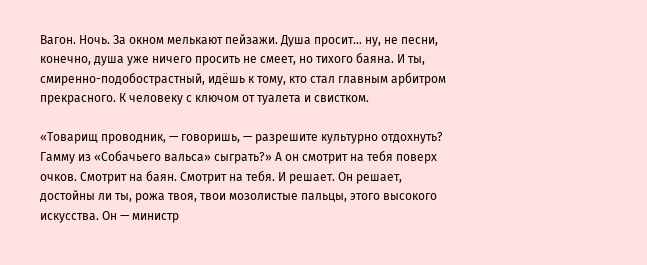Вагон. Ночь. За окном мелькают пейзажи. Душа просит… ну, не песни, конечно, душа уже ничего просить не смеет, но тихого баяна. И ты, смиренно-подобострастный, идёшь к тому, кто стал главным арбитром прекрасного. К человеку с ключом от туалета и свистком.

«Товарищ проводник, — говоришь, — разрешите культурно отдохнуть? Гамму из «Собачьего вальса» сыграть?» А он смотрит на тебя поверх очков. Смотрит на баян. Смотрит на тебя. И решает. Он решает, достойны ли ты, рожа твоя, твои мозолистые пальцы, этого высокого искусства. Он — министр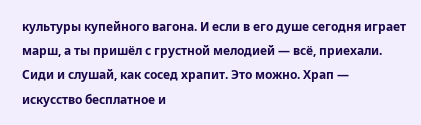культуры купейного вагона. И если в его душе сегодня играет марш, а ты пришёл с грустной мелодией — всё, приехали. Сиди и слушай, как сосед храпит. Это можно. Храп — искусство бесплатное и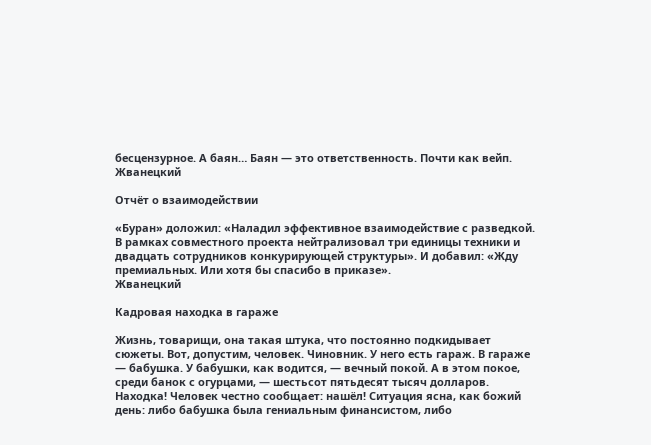бесцензурное. А баян… Баян — это ответственность. Почти как вейп.
Жванецкий

Отчёт о взаимодействии

«Буран» доложил: «Наладил эффективное взаимодействие с разведкой. В рамках совместного проекта нейтрализовал три единицы техники и двадцать сотрудников конкурирующей структуры». И добавил: «Жду премиальных. Или хотя бы спасибо в приказе».
Жванецкий

Кадровая находка в гараже

Жизнь, товарищи, она такая штука, что постоянно подкидывает сюжеты. Вот, допустим, человек. Чиновник. У него есть гараж. В гараже — бабушка. У бабушки, как водится, — вечный покой. А в этом покое, среди банок с огурцами, — шестьсот пятьдесят тысяч долларов. Находка! Человек честно сообщает: нашёл! Ситуация ясна, как божий день: либо бабушка была гениальным финансистом, либо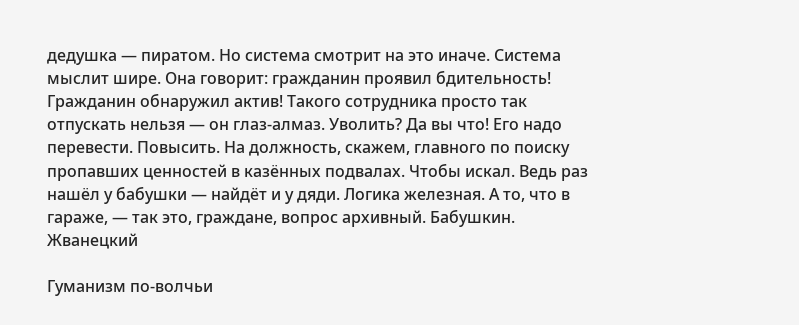дедушка — пиратом. Но система смотрит на это иначе. Система мыслит шире. Она говорит: гражданин проявил бдительность! Гражданин обнаружил актив! Такого сотрудника просто так отпускать нельзя — он глаз-алмаз. Уволить? Да вы что! Его надо перевести. Повысить. На должность, скажем, главного по поиску пропавших ценностей в казённых подвалах. Чтобы искал. Ведь раз нашёл у бабушки — найдёт и у дяди. Логика железная. А то, что в гараже, — так это, граждане, вопрос архивный. Бабушкин.
Жванецкий

Гуманизм по-волчьи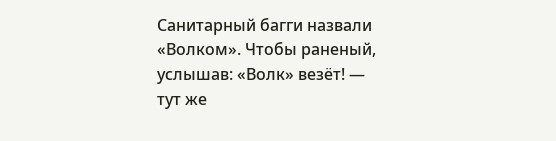Санитарный багги назвали «Волком». Чтобы раненый, услышав: «Волк» везёт! — тут же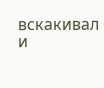вскакивал и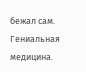бежал сам. Гениальная медицина.